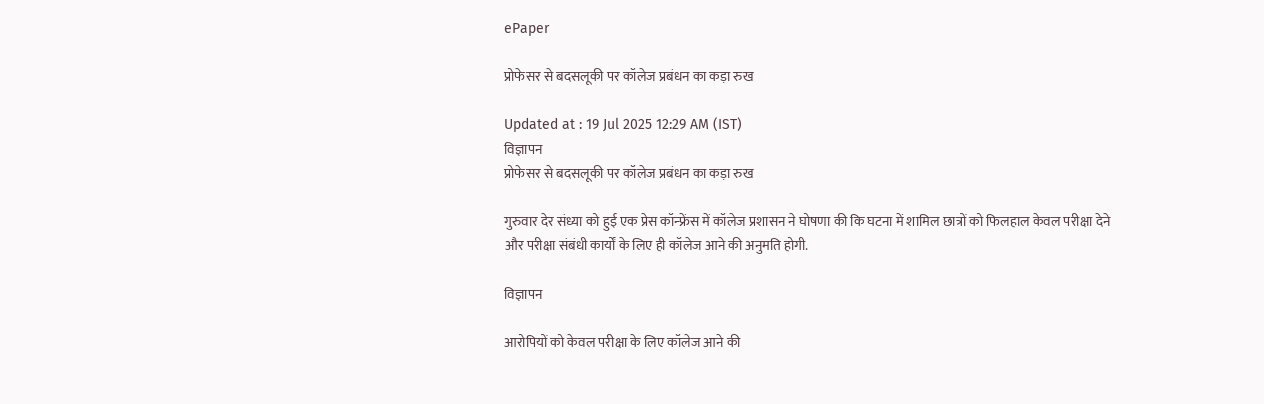ePaper

प्रोफेसर से बदसलूकी पर कॉलेज प्रबंधन का कड़ा रुख

Updated at : 19 Jul 2025 12:29 AM (IST)
विज्ञापन
प्रोफेसर से बदसलूकी पर कॉलेज प्रबंधन का कड़ा रुख

गुरुवार देर संध्या को हुई एक प्रेस कॉन्फ्रेंस में कॉलेज प्रशासन ने घोषणा की कि घटना में शामिल छात्रों को फिलहाल केवल परीक्षा देने और परीक्षा संबंधी कार्यों के लिए ही कॉलेज आने की अनुमति होगी.

विज्ञापन

आरोपियों को केवल परीक्षा के लिए कॉलेज आने की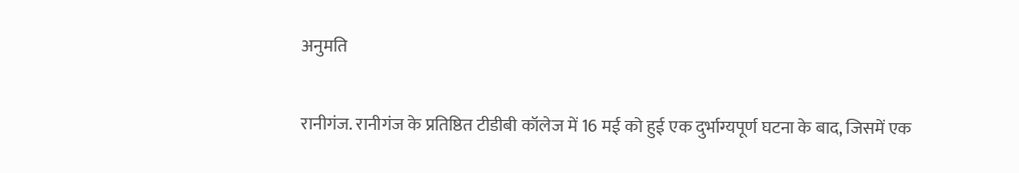अनुमति

रानीगंज. रानीगंज के प्रतिष्ठित टीडीबी कॉलेज में 16 मई को हुई एक दुर्भाग्यपूर्ण घटना के बाद, जिसमें एक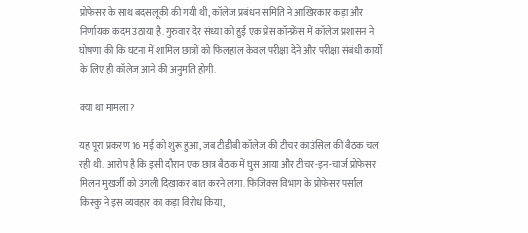प्रोफेसर के साथ बदसलूकी की गयी थी, कॉलेज प्रबंधन समिति ने आखिरकार कड़ा और निर्णायक कदम उठाया है. गुरुवार देर संध्या को हुई एक प्रेस कॉन्फ्रेंस में कॉलेज प्रशासन ने घोषणा की कि घटना में शामिल छात्रों को फिलहाल केवल परीक्षा देने और परीक्षा संबंधी कार्यों के लिए ही कॉलेज आने की अनुमति होगी.

क्या था मामला?

यह पूरा प्रकरण 16 मई को शुरू हुआ, जब टीडीबी कॉलेज की टीचर काउंसिल की बैठक चल रही थी. आरोप है कि इसी दौरान एक छात्र बैठक में घुस आया और टीचर-इन-चार्ज प्रोफेसर मिलन मुखर्जी को उंगली दिखाकर बात करने लगा. फिजिक्स विभाग के प्रोफेसर पर्साल किस्कु ने इस व्यवहार का कड़ा विरोध किया,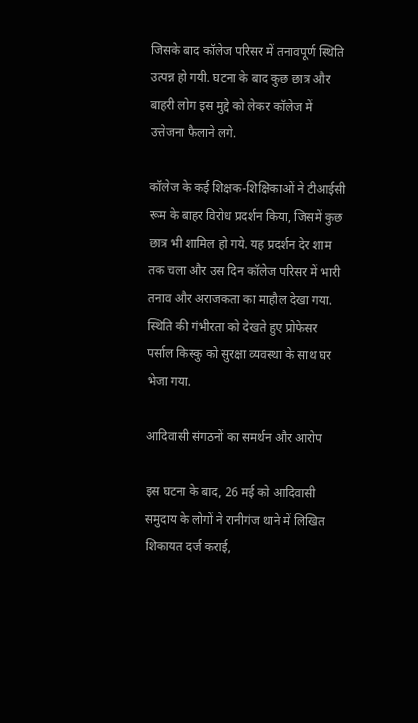जिसके बाद कॉलेज परिसर में तनावपूर्ण स्थिति उत्पन्न हो गयी. घटना के बाद कुछ छात्र और बाहरी लोग इस मुद्दे को लेकर कॉलेज में उत्तेजना फैलाने लगे.

कॉलेज के कई शिक्षक-शिक्षिकाओं ने टीआईसी रूम के बाहर विरोध प्रदर्शन किया, जिसमें कुछ छात्र भी शामिल हो गये. यह प्रदर्शन देर शाम तक चला और उस दिन कॉलेज परिसर में भारी तनाव और अराजकता का माहौल देखा गया. स्थिति की गंभीरता को देखते हुए प्रोफेसर पर्साल किस्कु को सुरक्षा व्यवस्था के साथ घर भेजा गया.

आदिवासी संगठनों का समर्थन और आरोप

इस घटना के बाद, 26 मई को आदिवासी समुदाय के लोगों ने रानीगंज थाने में लिखित शिकायत दर्ज कराई,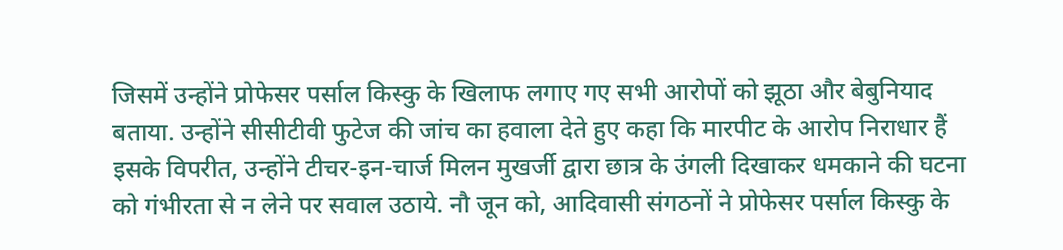जिसमें उन्होंने प्रोफेसर पर्साल किस्कु के खिलाफ लगाए गए सभी आरोपों को झूठा और बेबुनियाद बताया. उन्होंने सीसीटीवी फुटेज की जांच का हवाला देते हुए कहा कि मारपीट के आरोप निराधार हैं इसके विपरीत, उन्होंने टीचर-इन-चार्ज मिलन मुखर्जी द्वारा छात्र के उंगली दिखाकर धमकाने की घटना को गंभीरता से न लेने पर सवाल उठाये. नौ जून को, आदिवासी संगठनों ने प्रोफेसर पर्साल किस्कु के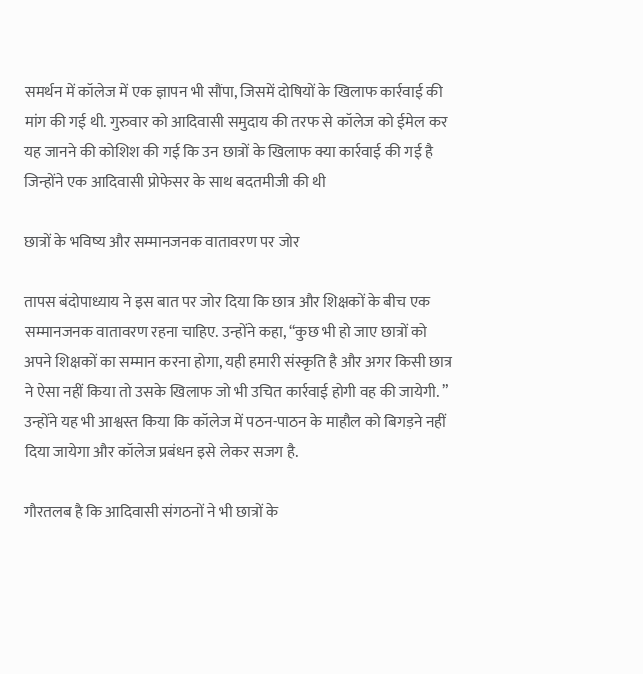समर्थन में कॉलेज में एक ज्ञापन भी सौंपा, जिसमें दोषियों के खिलाफ कार्रवाई की मांग की गई थी. गुरुवार को आदिवासी समुदाय की तरफ से कॉलेज को ईमेल कर यह जानने की कोशिश की गई कि उन छात्रों के खिलाफ क्या कार्रवाई की गई है जिन्होंने एक आदिवासी प्रोफेसर के साथ बदतमीजी की थी

छात्रों के भविष्य और सम्मानजनक वातावरण पर जोर

तापस बंदोपाध्याय ने इस बात पर जोर दिया कि छात्र और शिक्षकों के बीच एक सम्मानजनक वातावरण रहना चाहिए. उन्होंने कहा, “कुछ भी हो जाए छात्रों को अपने शिक्षकों का सम्मान करना होगा, यही हमारी संस्कृति है और अगर किसी छात्र ने ऐसा नहीं किया तो उसके खिलाफ जो भी उचित कार्रवाई होगी वह की जायेगी. ” उन्होंने यह भी आश्वस्त किया कि कॉलेज में पठन-पाठन के माहौल को बिगड़ने नहीं दिया जायेगा और कॉलेज प्रबंधन इसे लेकर सजग है.

गौरतलब है कि आदिवासी संगठनों ने भी छात्रों के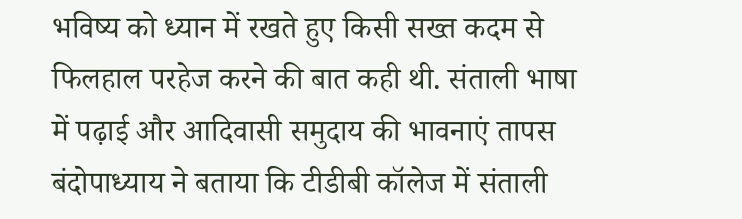भविष्य को ध्यान में रखते हुए किसी सख्त कदम से फिलहाल परहेज करने की बात कही थी. संताली भाषा में पढ़ाई और आदिवासी समुदाय की भावनाएं तापस बंदोपाध्याय ने बताया कि टीडीबी कॉलेज में संताली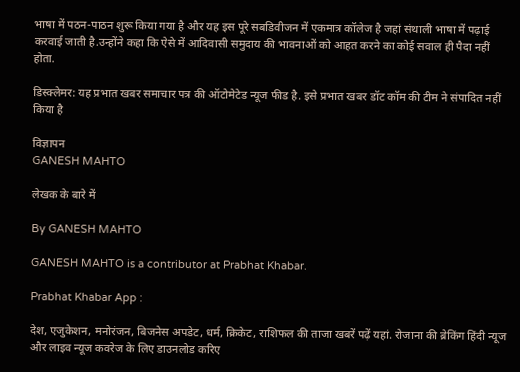भाषा में पठन-पाठन शुरू किया गया है और यह इस पूरे सबडिवीजन में एकमात्र कॉलेज है जहां संथाली भाषा में पढ़ाई करवाई जाती है.उन्होंने कहा कि ऐसे में आदिवासी समुदाय की भावनाओं को आहत करने का कोई सवाल ही पैदा नहीं होता.

डिस्क्लेमर: यह प्रभात खबर समाचार पत्र की ऑटोमेटेड न्यूज फीड है. इसे प्रभात खबर डॉट कॉम की टीम ने संपादित नहीं किया है

विज्ञापन
GANESH MAHTO

लेखक के बारे में

By GANESH MAHTO

GANESH MAHTO is a contributor at Prabhat Khabar.

Prabhat Khabar App :

देश, एजुकेशन, मनोरंजन, बिजनेस अपडेट, धर्म, क्रिकेट, राशिफल की ताजा खबरें पढ़ें यहां. रोजाना की ब्रेकिंग हिंदी न्यूज और लाइव न्यूज कवरेज के लिए डाउनलोड करिए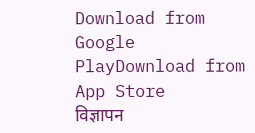Download from Google PlayDownload from App Store
विज्ञापन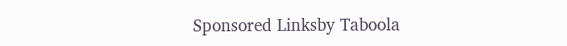Sponsored Linksby Taboola